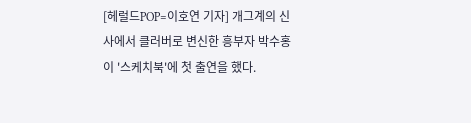[헤럴드POP=이호연 기자] 개그계의 신사에서 클러버로 변신한 흥부자 박수홍이 '스케치북'에 첫 출연을 했다.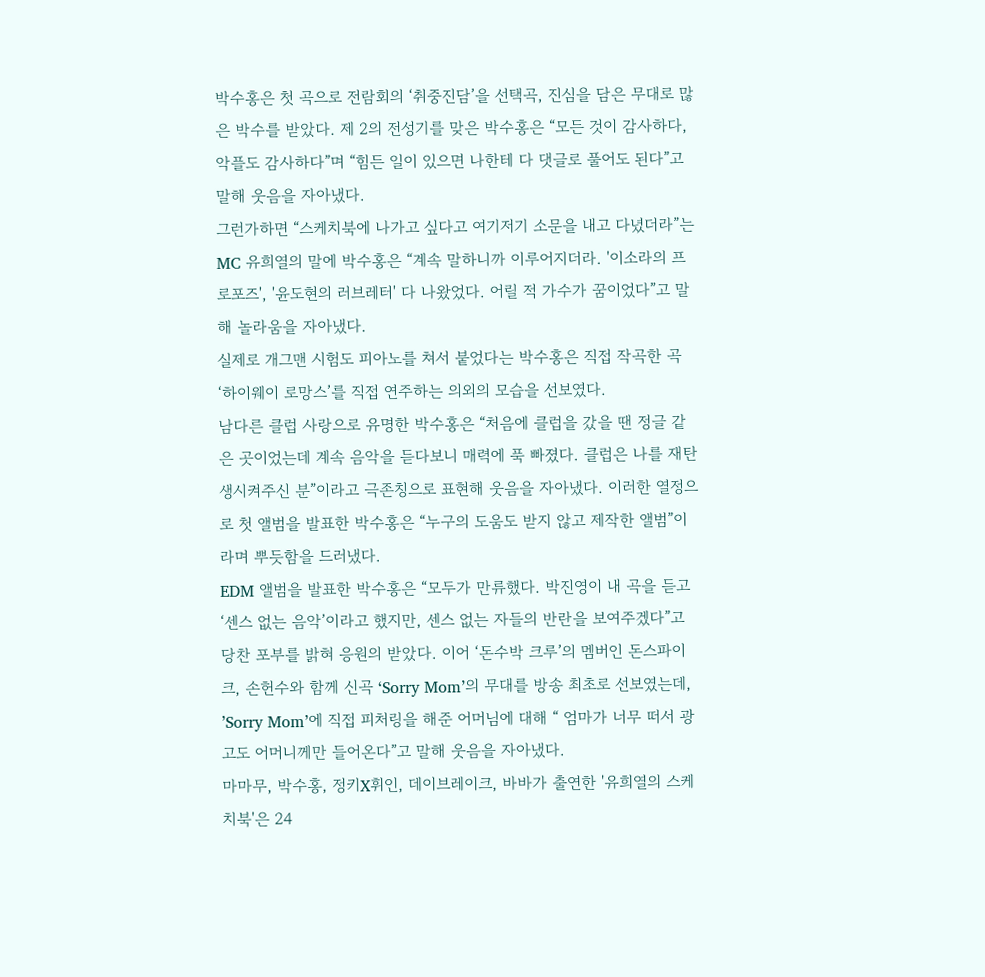박수홍은 첫 곡으로 전람회의 ‘취중진담’을 선택곡, 진심을 담은 무대로 많은 박수를 받았다. 제 2의 전성기를 맞은 박수홍은 “모든 것이 감사하다, 악플도 감사하다”며 “힘든 일이 있으면 나한테 다 댓글로 풀어도 된다”고 말해 웃음을 자아냈다.
그런가하면 “스케치북에 나가고 싶다고 여기저기 소문을 내고 다녔더라”는 MC 유희열의 말에 박수홍은 “계속 말하니까 이루어지더라. '이소라의 프로포즈', '윤도현의 러브레터' 다 나왔었다. 어릴 적 가수가 꿈이었다”고 말해 놀라움을 자아냈다.
실제로 개그맨 시험도 피아노를 쳐서 붙었다는 박수홍은 직접 작곡한 곡 ‘하이웨이 로망스’를 직접 연주하는 의외의 모습을 선보였다.
남다른 클럽 사랑으로 유명한 박수홍은 “처음에 클럽을 갔을 땐 정글 같은 곳이었는데 계속 음악을 듣다보니 매력에 푹 빠졌다. 클럽은 나를 재탄생시켜주신 분”이라고 극존칭으로 표현해 웃음을 자아냈다. 이러한 열정으로 첫 앨범을 발표한 박수홍은 “누구의 도움도 받지 않고 제작한 앨범”이라며 뿌듯함을 드러냈다.
EDM 앨범을 발표한 박수홍은 “모두가 만류했다. 박진영이 내 곡을 듣고 ‘센스 없는 음악’이라고 했지만, 센스 없는 자들의 반란을 보여주겠다”고 당찬 포부를 밝혀 응원의 받았다. 이어 ‘돈수박 크루’의 멤버인 돈스파이크, 손헌수와 함께 신곡 ‘Sorry Mom’의 무대를 방송 최초로 선보였는데, ’Sorry Mom’에 직접 피처링을 해준 어머님에 대해 “ 엄마가 너무 떠서 광고도 어머니께만 들어온다”고 말해 웃음을 자아냈다.
마마무, 박수홍, 정키X휘인, 데이브레이크, 바바가 출연한 '유희열의 스케치북'은 24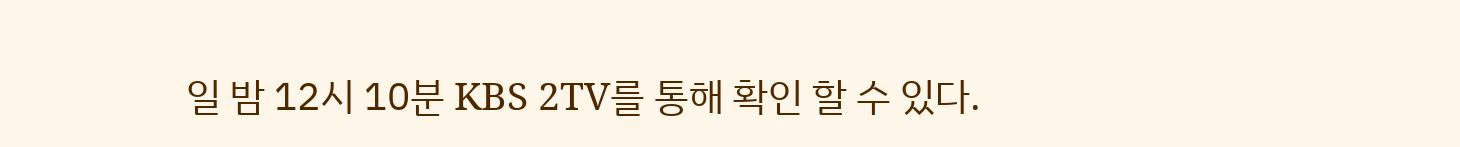일 밤 12시 10분 KBS 2TV를 통해 확인 할 수 있다.